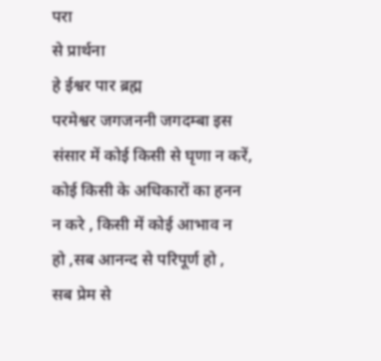परा
से प्रार्थना
हे ईश्वर पार ब्रह्म
परमेश्वर जगजननी जगदम्बा इस
संसार में कोई किसी से घृणा न करें,
कोई किसी के अधिकारों का हनन
न करे , किसी में कोई आभाव न
हो ,सब आनन्द से परिपूर्ण हो ,
सब प्रेम से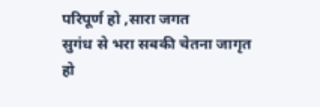परिपूर्ण हो ,सारा जगत
सुगंध से भरा सबकी चेतना जागृत
हो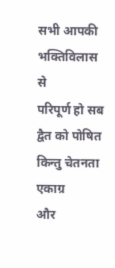सभी आपकी भक्तिविलास से
परिपूर्ण हो सब द्वैत को पोषित
किन्तु चेतनता एकाग्र
और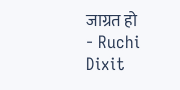जाग्रत हो
- Ruchi Dixit